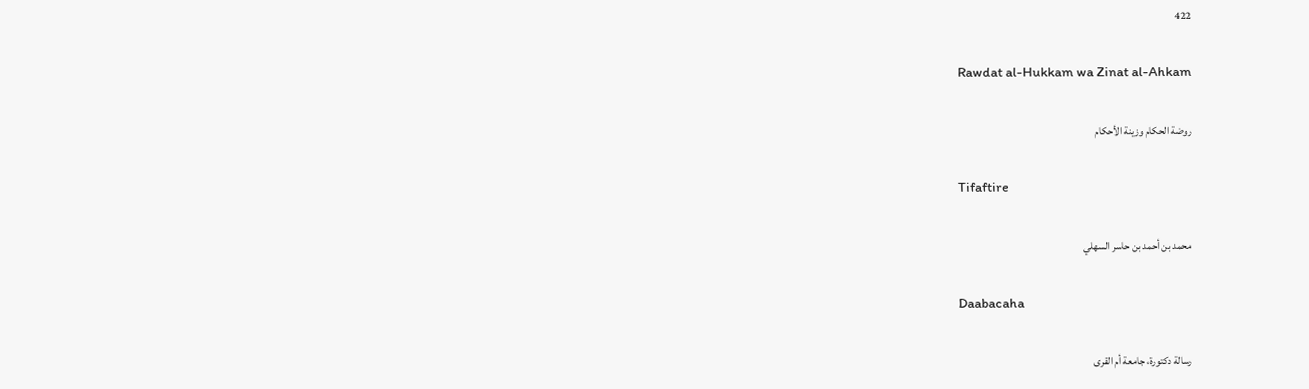422

Rawdat al-Hukkam wa Zinat al-Ahkam

روضة الحكام وزينة الأحكام

Tifaftire

محمد بن أحمد بن حاسر السهلي

Daabacaha

رسالة دكتورة، جامعة أم القرى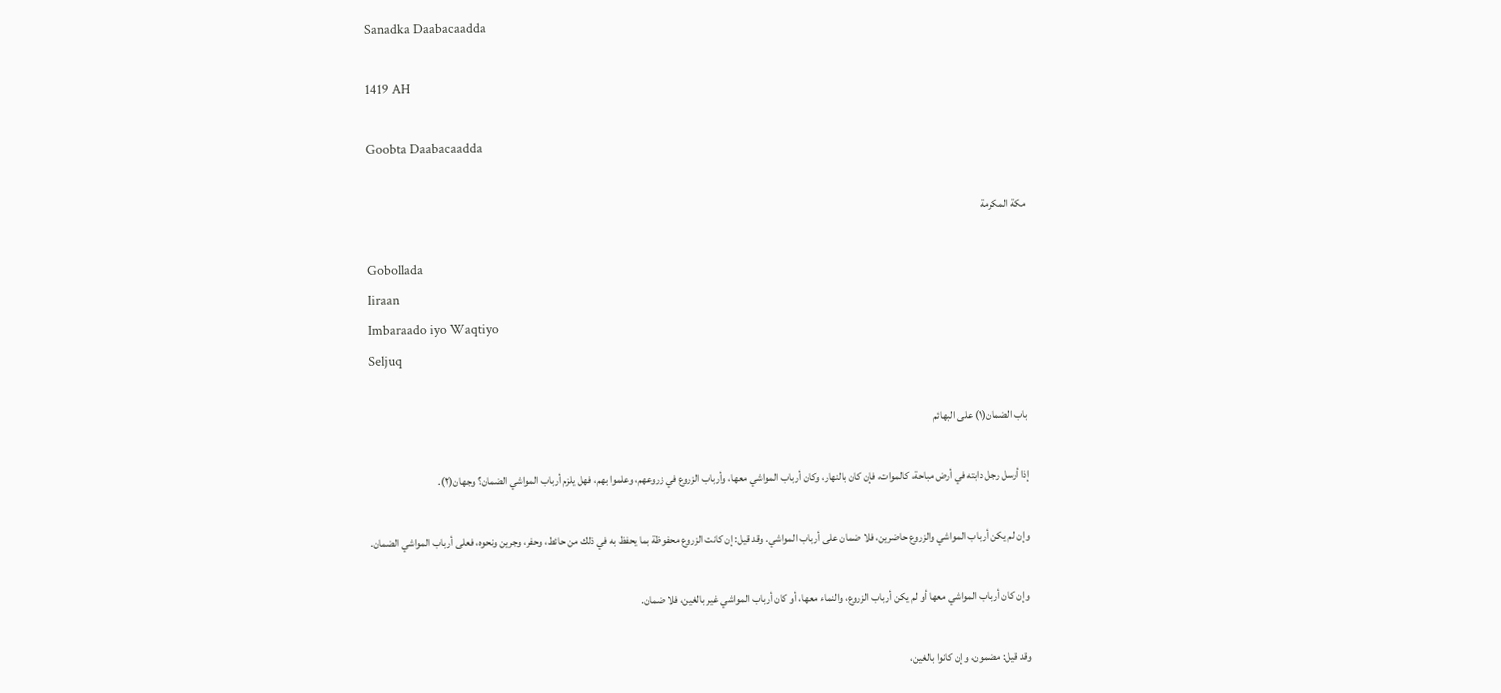Sanadka Daabacaadda

1419 AH

Goobta Daabacaadda

مكة المكرمة

Gobollada
Iiraan
Imbaraado iyo Waqtiyo
Seljuq

باب الضمان(١) على البهائم

إذا أرسل رجل دابته في أرض مباحة، كالموات، فإن كان بالنهار، وكان أرباب المواشي معها، وأرباب الزروع في زروعهم، وعلموا بهم، فهل يلزم أرباب المواشي الضمان؟ وجهان(٢).

وإن لم يكن أرباب المواشي والزروع حاضرين، فلا ضمان على أرباب المواشي. وقد قيل: إن كانت الزروع محفوظة بما يحفظ به في ذلك من حائط، وحفر، وجرين ونحوه، فعلى أرباب المواشي الضمان.

وإن كان أرباب المواشي معها أو لم يكن أرباب الزروع، والنماء معها، أو كان أرباب المواشي غير بالغين، فلا ضمان.

وقد قيل: مضمون، وإن كانوا بالغين،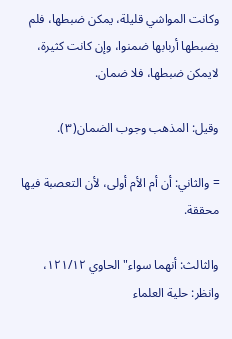وكانت المواشي قليلة، يمكن ضبطها، فلم يضبطها أربابها ضمنوا، وإن كانت كثيرة، لايمكن ضبطها، فلا ضمان.

وقيل: المذهب وجوب الضمان(٣).

= والثاني: أن أم الأم أولى، لأن التعصبة فيها محققة.

والثالث: أنهما سواء" الحاوي ١٢١/١٢، وانظر: حلية العلماء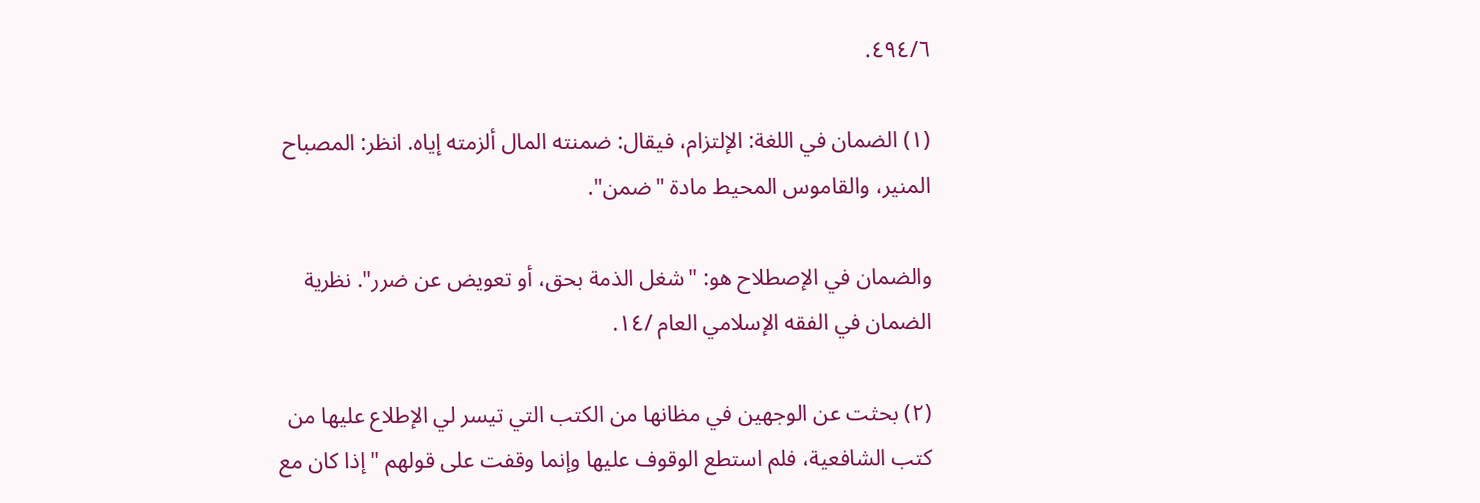٤٩٤/٦.

(١) الضمان في اللغة: الإلتزام، فيقال: ضمنته المال ألزمته إياه. انظر: المصباح المنير، والقاموس المحيط مادة "ضمن".

والضمان في الإصطلاح هو: "شغل الذمة بحق، أو تعويض عن ضرر". نظرية الضمان في الفقه الإسلامي العام /١٤.

(٢) بحثت عن الوجهين في مظانها من الكتب التي تيسر لي الإطلاع عليها من كتب الشافعية، فلم استطع الوقوف عليها وإنما وقفت على قولهم "إذا كان مع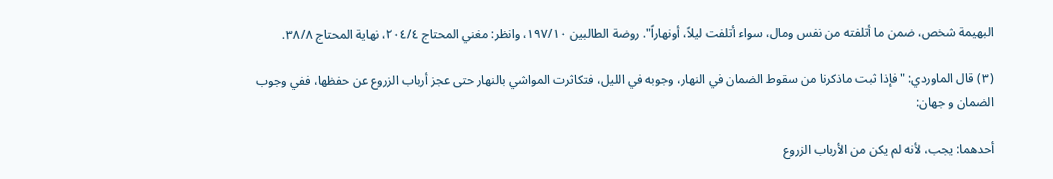البهيمة شخص، ضمن ما أتلفته من نفس ومال، سواء أتلفت ليلاً، أونهاراً". روضة الطالبين ١٩٧/١٠، وانظر: مغني المحتاج ٢٠٤/٤، نهاية المحتاج ٣٨/٨.

(٣) قال الماوردي: "فإذا ثبت ماذكرنا من سقوط الضمان في النهار، وجوبه في الليل، فتكاثرت المواشي بالنهار حتى عجز أرباب الزروع عن حفظها، ففي وجوب الضمان و جهان:

أحدهما: يجب، لأنه لم يكن من الأرباب الزروع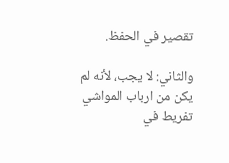تقصير في الحفظ.

والثاني: لا يجب، لأنه لم يكن من ارباب المواشي تفريط في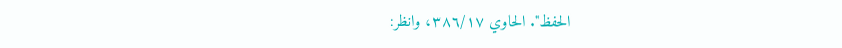الحفظ". الحاوي ٣٨٦/١٧، وانظر: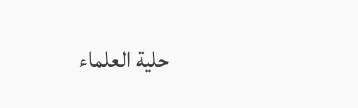حلية العلماء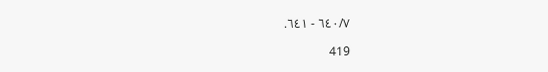٦٤٠/٧ - ٦٤١.

419